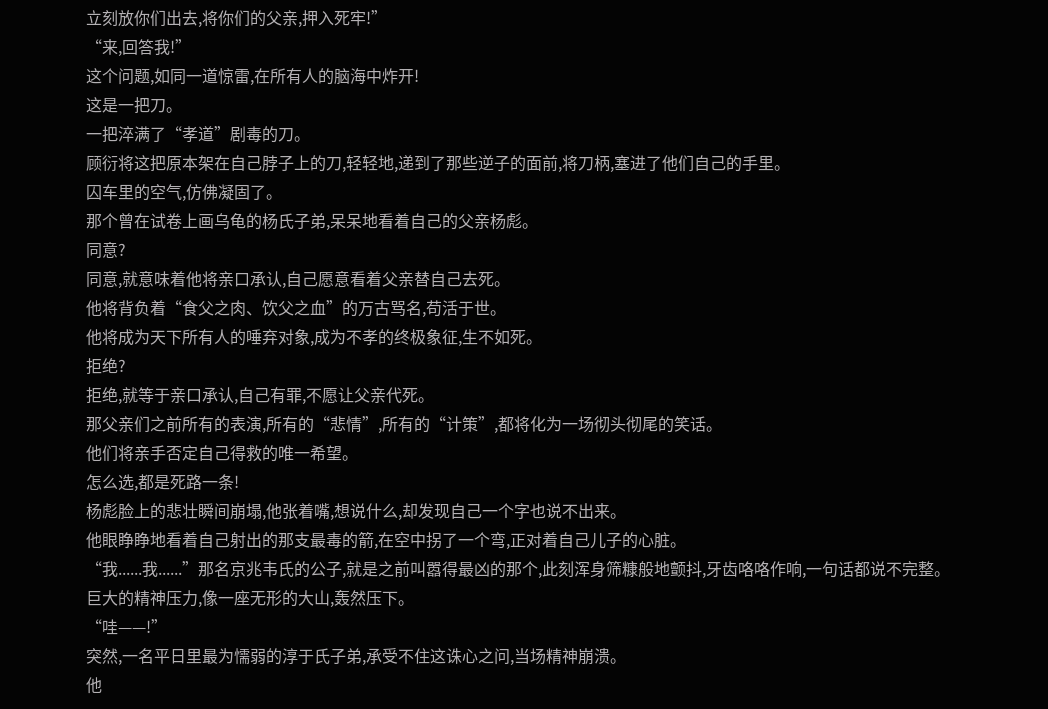立刻放你们出去,将你们的父亲,押入死牢!”
“来,回答我!”
这个问题,如同一道惊雷,在所有人的脑海中炸开!
这是一把刀。
一把淬满了“孝道”剧毒的刀。
顾衍将这把原本架在自己脖子上的刀,轻轻地,递到了那些逆子的面前,将刀柄,塞进了他们自己的手里。
囚车里的空气,仿佛凝固了。
那个曾在试卷上画乌龟的杨氏子弟,呆呆地看着自己的父亲杨彪。
同意?
同意,就意味着他将亲口承认,自己愿意看着父亲替自己去死。
他将背负着“食父之肉、饮父之血”的万古骂名,苟活于世。
他将成为天下所有人的唾弃对象,成为不孝的终极象征,生不如死。
拒绝?
拒绝,就等于亲口承认,自己有罪,不愿让父亲代死。
那父亲们之前所有的表演,所有的“悲情”,所有的“计策”,都将化为一场彻头彻尾的笑话。
他们将亲手否定自己得救的唯一希望。
怎么选,都是死路一条!
杨彪脸上的悲壮瞬间崩塌,他张着嘴,想说什么,却发现自己一个字也说不出来。
他眼睁睁地看着自己射出的那支最毒的箭,在空中拐了一个弯,正对着自己儿子的心脏。
“我......我......”那名京兆韦氏的公子,就是之前叫嚣得最凶的那个,此刻浑身筛糠般地颤抖,牙齿咯咯作响,一句话都说不完整。
巨大的精神压力,像一座无形的大山,轰然压下。
“哇——!”
突然,一名平日里最为懦弱的淳于氏子弟,承受不住这诛心之问,当场精神崩溃。
他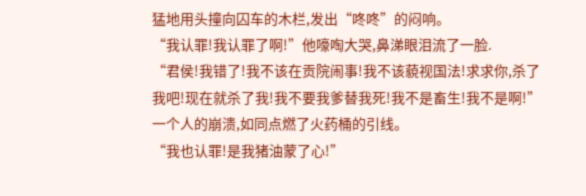猛地用头撞向囚车的木栏,发出“咚咚”的闷响。
“我认罪!我认罪了啊!”他嚎啕大哭,鼻涕眼泪流了一脸.
“君侯!我错了!我不该在贡院闹事!我不该藐视国法!求求你,杀了我吧!现在就杀了我!我不要我爹替我死!我不是畜生!我不是啊!”
一个人的崩溃,如同点燃了火药桶的引线。
“我也认罪!是我猪油蒙了心!”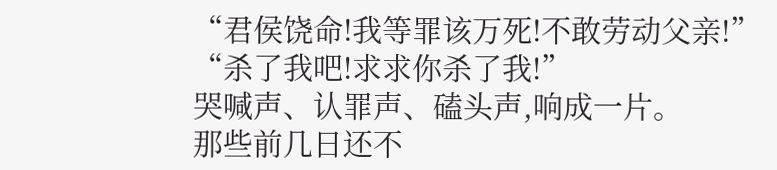“君侯饶命!我等罪该万死!不敢劳动父亲!”
“杀了我吧!求求你杀了我!”
哭喊声、认罪声、磕头声,响成一片。
那些前几日还不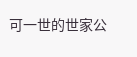可一世的世家公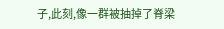子,此刻,像一群被抽掉了脊梁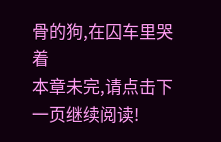骨的狗,在囚车里哭着
本章未完,请点击下一页继续阅读!